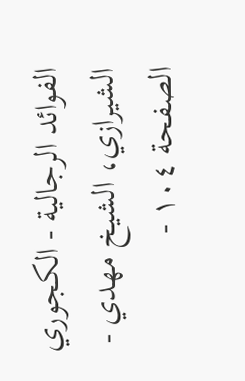الفوائد الرجالية - الكجوري الشيرازي، الشيخ مهدي - الصفحة ١٠٤ -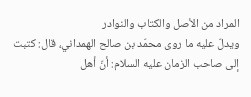المراد من الأصل والكتاب والنوادر
ويدلّ عليه ما روى محمّد بن صالح الهمداني، قال: كتبت إلى صاحب الزمان عليه السلام: أنّ أهل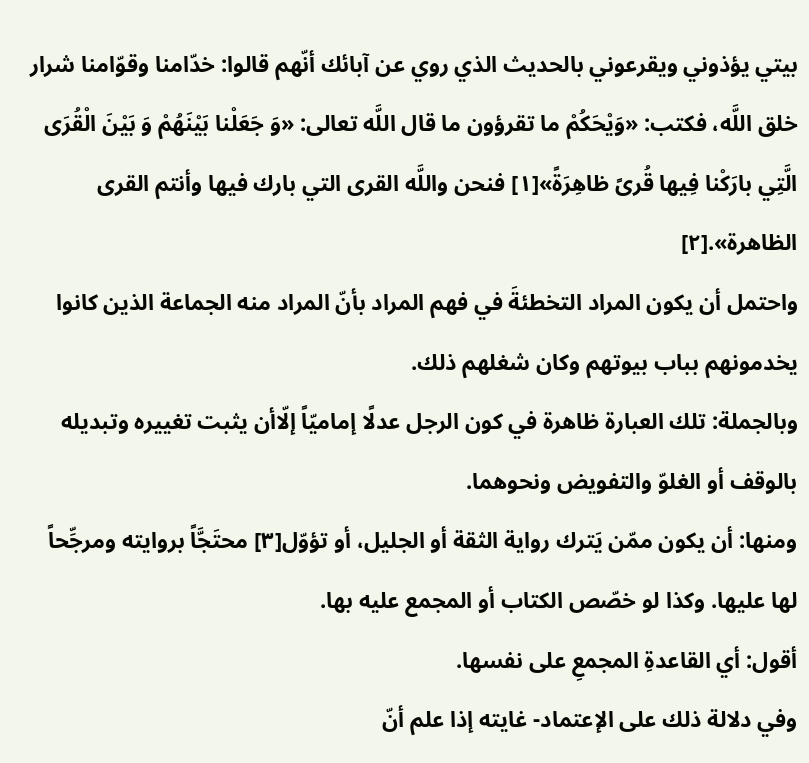بيتي يؤذوني ويقرعوني بالحديث الذي روي عن آبائك أنّهم قالوا: خدّامنا وقوّامنا شرار خلق اللَّه، فكتب: «وَيْحَكُمْ ما تقرؤون ما قال اللَّه تعالى: «وَ جَعَلْنا بَيْنَهُمْ وَ بَيْنَ الْقُرَى الَّتِي بارَكْنا فِيها قُرىً ظاهِرَةً»[١] فنحن واللَّه القرى التي بارك فيها وأنتم القرى الظاهرة».[٢]
واحتمل أن يكون المراد التخطئةَ في فهم المراد بأنّ المراد منه الجماعة الذين كانوا يخدمونهم بباب بيوتهم وكان شغلهم ذلك.
وبالجملة: تلك العبارة ظاهرة في كون الرجل عدلًا إماميّاً إلّاأن يثبت تغييره وتبديله بالوقف أو الغلوّ والتفويض ونحوهما.
ومنها: أن يكون ممّن يَترك رواية الثقة أو الجليل، أو تؤوّل[٣] محتَجَّاً بروايته ومرجِّحاً لها عليها. وكذا لو خصّص الكتاب أو المجمع عليه بها.
أقول: أي القاعدةِ المجمعِ على نفسها.
وفي دلالة ذلك على الإعتماد- غايته إذا علم أنّ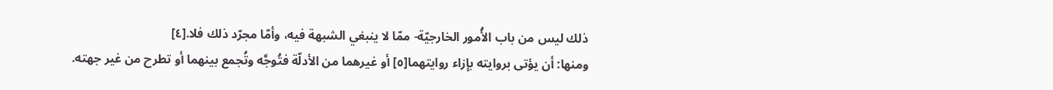ذلك ليس من باب الأُمور الخارجيّة- ممّا لا ينبغي الشبهة فيه، وأمّا مجرّد ذلك فلا.[٤]
ومنها: أن يؤتى بروايته بإزاء روايتهما[٥] أو غيرهما من الأدلّة فتُوجَّه وتُجمع بينهما أو تطرح من غير جهته.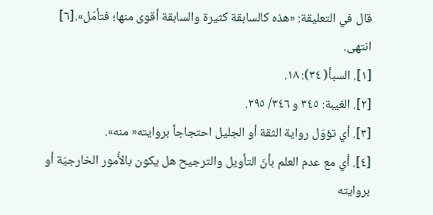قال في التعليقة: «هذه كالسابقة كثيرة والسابقة أقوى منها؛ فتأمّل».[٦] انتهى.
[١]. السبأ( ٣٤): ١٨.
[٢]. الغيبة: ٣٤٥ و ٣٤٦/ ٢٩٥.
[٣]. أي تؤوّل رواية الثقة أو الجليل احتجاجاً بروايته« منه».
[٤]. أي مع عدم العلم بأنّ التأويل والترجيح هل يكون بالأُمور الخارجيّة أو بروايته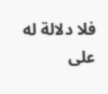فلا دلالة له على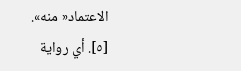الاعتماد« منه».
[٥]. أي رواية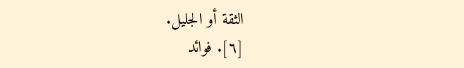الثقة أو الجليل.
[٦]. فوائد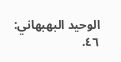الوحيد البهبهاني: ٤٦.